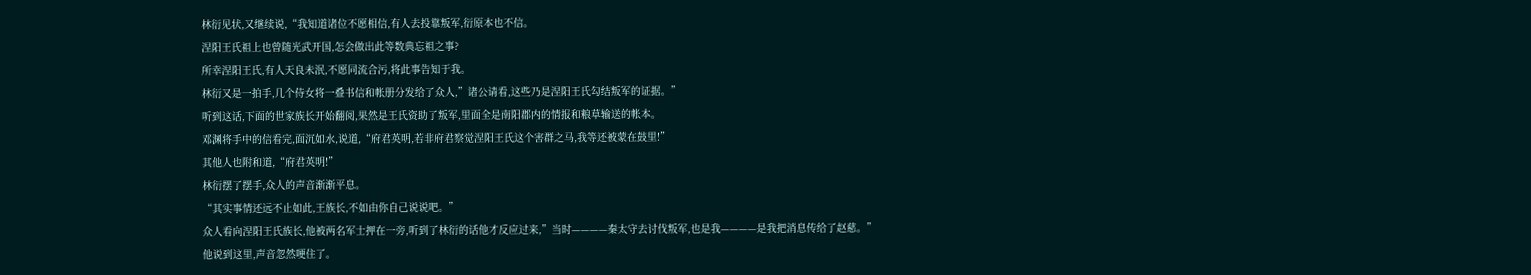林衍见状,又继续说,“我知道诸位不愿相信,有人去投靠叛军,衍原本也不信。
涅阳王氏祖上也曾随光武开国,怎会做出此等数典忘祖之事?
所幸涅阳王氏,有人天良未泯,不愿同流合污,将此事告知于我。
林衍又是一拍手,几个侍女将一叠书信和帐册分发给了众人,”诸公请看,这些乃是涅阳王氏勾结叛军的证据。”
听到这话,下面的世家族长开始翻阅,果然是王氏资助了叛军,里面全是南阳郡内的情报和粮草输送的帐本。
邓渊将手中的信看完,面沉如水,说道,“府君英明,若非府君察觉涅阳王氏这个害群之马,我等还被蒙在鼓里!”
其他人也附和道,“府君英明!”
林衍摆了摆手,众人的声音渐渐平息。
“其实事情还远不止如此,王族长,不如由你自己说说吧。”
众人看向涅阳王氏族长,他被两名军士押在一旁,听到了林衍的话他才反应过来,”当时————秦太守去讨伐叛军,也是我————是我把消息传给了赵慈。”
他说到这里,声音忽然哽住了。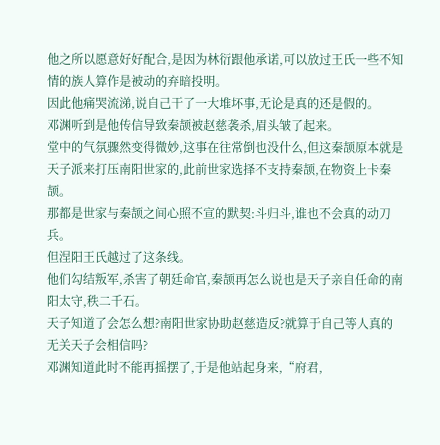他之所以愿意好好配合,是因为林衍跟他承诺,可以放过王氏一些不知情的族人算作是被动的弃暗投明。
因此他痛哭流涕,说自己干了一大堆坏事,无论是真的还是假的。
邓渊听到是他传信导致秦颉被赵慈袭杀,眉头皱了起来。
堂中的气氛骤然变得微妙,这事在往常倒也没什么,但这秦颉原本就是天子派来打压南阳世家的,此前世家选择不支持秦颉,在物资上卡秦颉。
那都是世家与秦颉之间心照不宣的默契:斗归斗,谁也不会真的动刀兵。
但涅阳王氏越过了这条线。
他们勾结叛军,杀害了朝廷命官,秦颉再怎么说也是天子亲自任命的南阳太守,秩二千石。
天子知道了会怎么想?南阳世家协助赵慈造反?就算于自己等人真的无关天子会相信吗?
邓渊知道此时不能再摇摆了,于是他站起身来,“府君,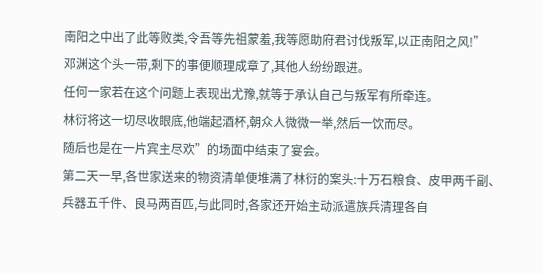南阳之中出了此等败类,令吾等先祖蒙羞,我等愿助府君讨伐叛军,以正南阳之风!”
邓渊这个头一带,剩下的事便顺理成章了,其他人纷纷跟进。
任何一家若在这个问题上表现出尤豫,就等于承认自己与叛军有所牵连。
林衍将这一切尽收眼底,他端起酒杯,朝众人微微一举,然后一饮而尽。
随后也是在一片宾主尽欢”的场面中结束了宴会。
第二天一早,各世家送来的物资清单便堆满了林衍的案头:十万石粮食、皮甲两千副、兵器五千件、良马两百匹,与此同时,各家还开始主动派遣族兵清理各自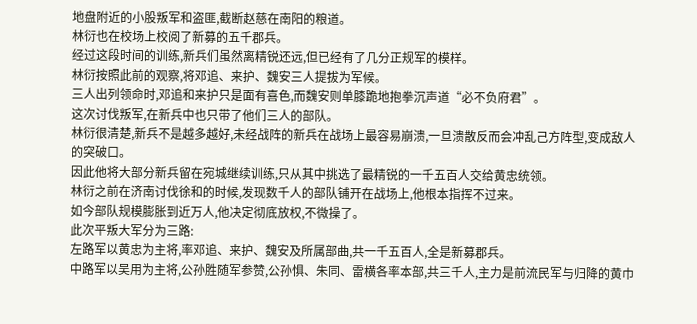地盘附近的小股叛军和盗匪,截断赵慈在南阳的粮道。
林衍也在校场上校阅了新募的五千郡兵。
经过这段时间的训练,新兵们虽然离精锐还远,但已经有了几分正规军的模样。
林衍按照此前的观察,将邓追、来护、魏安三人提拔为军候。
三人出列领命时,邓追和来护只是面有喜色,而魏安则单膝跪地抱拳沉声道“必不负府君”。
这次讨伐叛军,在新兵中也只带了他们三人的部队。
林衍很清楚,新兵不是越多越好,未经战阵的新兵在战场上最容易崩溃,一旦溃散反而会冲乱己方阵型,变成敌人的突破口。
因此他将大部分新兵留在宛城继续训练,只从其中挑选了最精锐的一千五百人交给黄忠统领。
林衍之前在济南讨伐徐和的时候,发现数千人的部队铺开在战场上,他根本指挥不过来。
如今部队规模膨胀到近万人,他决定彻底放权,不微操了。
此次平叛大军分为三路:
左路军以黄忠为主将,率邓追、来护、魏安及所属部曲,共一千五百人,全是新募郡兵。
中路军以吴用为主将,公孙胜随军参赞,公孙惧、朱同、雷横各率本部,共三千人,主力是前流民军与归降的黄巾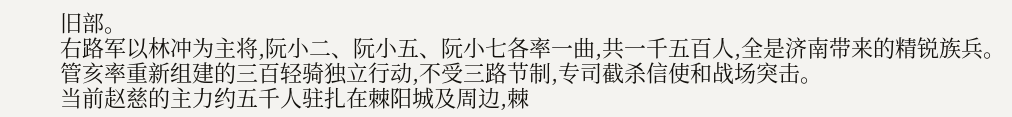旧部。
右路军以林冲为主将,阮小二、阮小五、阮小七各率一曲,共一千五百人,全是济南带来的精锐族兵。
管亥率重新组建的三百轻骑独立行动,不受三路节制,专司截杀信使和战场突击。
当前赵慈的主力约五千人驻扎在棘阳城及周边,棘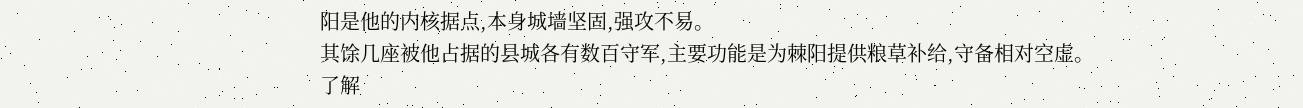阳是他的内核据点,本身城墙坚固,强攻不易。
其馀几座被他占据的县城各有数百守军,主要功能是为棘阳提供粮草补给,守备相对空虚。
了解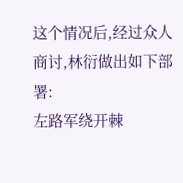这个情况后,经过众人商讨,林衍做出如下部署:
左路军绕开棘